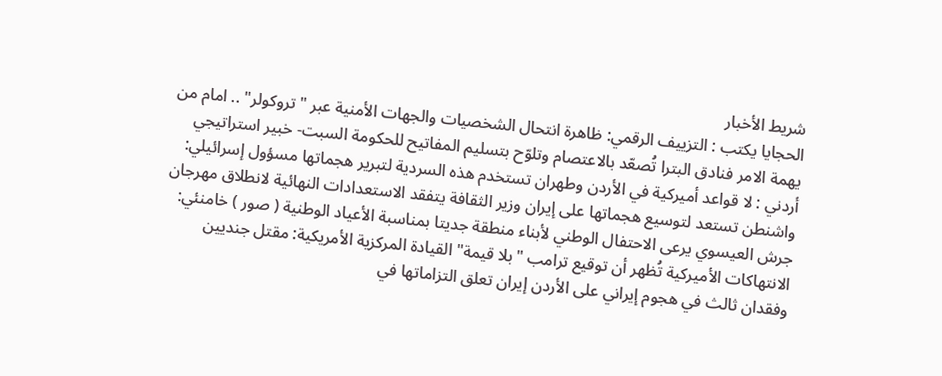شريط الأخبار
الحجايا يكتب : التزييف الرقمي: ظاهرة انتحال الشخصيات والجهات الأمنية عبر "تروكولر" .. امام من يهمة الامر فنادق البترا تُصعّد بالاعتصام وتلوّح بتسليم المفاتيح للحكومة السبت- خبير استراتيجي أردني : لا قواعد أميركية في الأردن وطهران تستخدم هذه السردية لتبرير هجماتها مسؤول إسرائيلي: واشنطن تستعد لتوسيع هجماتها على إيران وزير الثقافة يتفقد الاستعدادات النهائية لانطلاق مهرجان جرش العيسوي يرعى الاحتفال الوطني لأبناء منطقة جديتا بمناسبة الأعياد الوطنية ( صور ) خامنئي: الانتهاكات الأميركية تُظهر أن توقيع ترامب "بلا قيمة" القيادة المركزية الأمريكية: مقتل جنديين وفقدان ثالث في هجوم إيراني على الأردن إيران تعلق التزاماتها في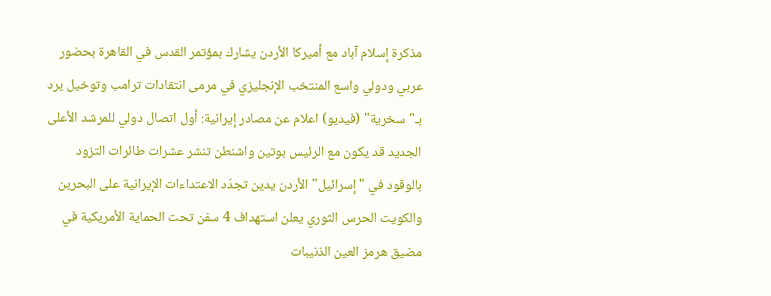مذكرة إسلام آباد مع أميركا الأردن يشارك بمؤتمر القدس في القاهرة بحضور عربي ودولي واسع المنتخب الإنجليزي في مرمى انتقادات ترامب وتوخيل يرد بـ"سخرية" (فيديو) اعلام عن مصادر إيرانية: أول اتصال دولي للمرشد الأعلى الجديد قد يكون مع الرئيس بوتين واشنطن تنشر عشرات طائرات التزود بالوقود في "إسرائيل" الأردن يدين تجدّد الاعتداءات الإيرانية على البحرين والكويت الحرس الثوري يعلن استهداف 4 سفن تحت الحماية الأمريكية في مضيق هرمز العين الذنيبات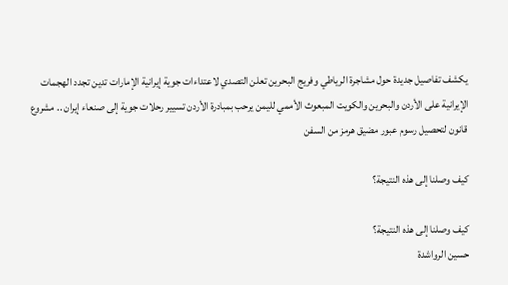يكشف تفاصيل جديدة حول مشاجرة الرياطي وفريج البحرين تعلن التصدي لاعتداءات جوية إيرانية الإمارات تدين تجدد الهجمات الإيرانية على الأردن والبحرين والكويت المبعوث الأممي لليمن يرحب بمبادرة الأردن تسيير رحلات جوية إلى صنعاء إيران .. مشروع قانون لتحصيل رسوم عبور مضيق هرمز من السفن

كيف وصلنا إلى هذه النتيجة؟

كيف وصلنا إلى هذه النتيجة؟
حسين الرواشدة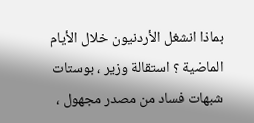بماذا انشغل الأردنيون خلال الأيام الماضية ؟ استقالة وزير ، بوستات شبهات فساد من مصدر مجهول ،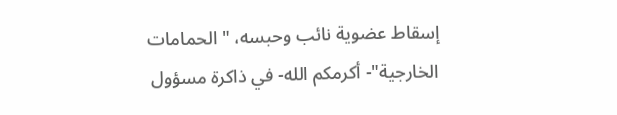إسقاط عضوية نائب وحبسه، " الحمامات الخارجية"- أكرمكم الله- في ذاكرة مسؤول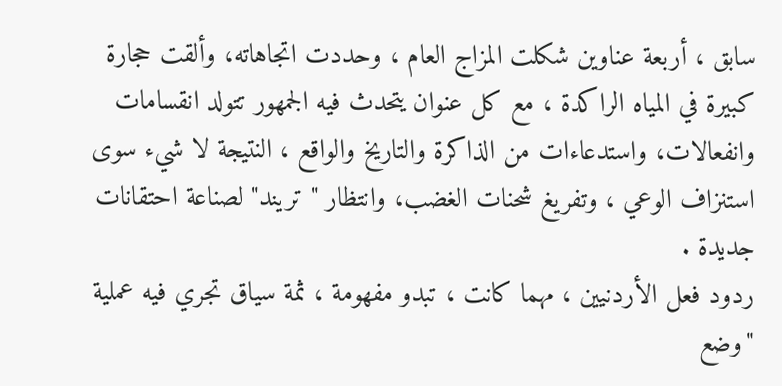سابق ، أربعة عناوين شكلت المزاج العام ، وحددت اتجاهاته، وألقت حجارة كبيرة في المياه الراكدة ، مع كل عنوان يتحدث فيه الجمهور تتولد انقسامات وانفعالات، واستدعاءات من الذاكرة والتاريخ والواقع ، النتيجة لا شيء سوى استنزاف الوعي ، وتفريغ شحنات الغضب، وانتظار " تريند" لصناعة احتقانات جديدة .
ردود فعل الأردنيين ، مهما كانت ، تبدو مفهومة ، ثمة سياق تجري فيه عملية "وضع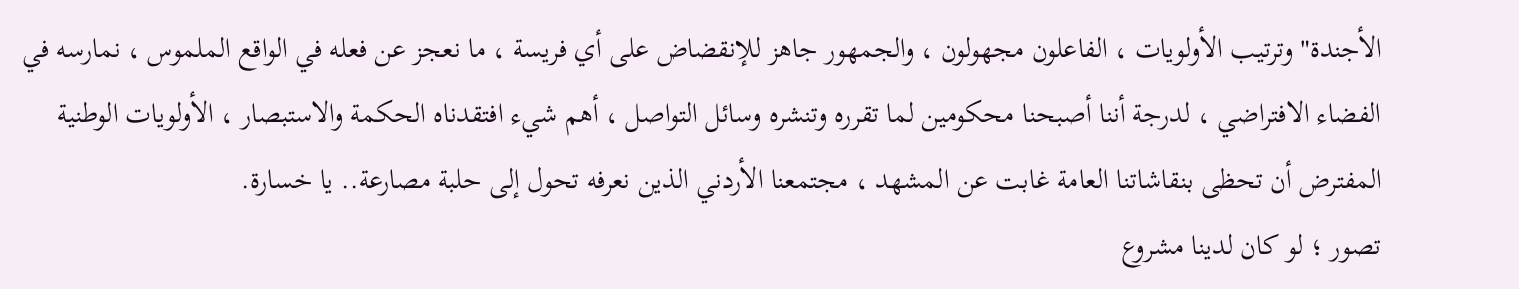الأجندة" وترتيب الأولويات ، الفاعلون مجهولون ، والجمهور جاهز للإنقضاض على أي فريسة ، ما نعجز عن فعله في الواقع الملموس ، نمارسه في الفضاء الافتراضي ، لدرجة أننا أصبحنا محكومين لما تقرره وتنشره وسائل التواصل ، أهم شيء افتقدناه الحكمة والاستبصار ، الأولويات الوطنية المفترض أن تحظى بنقاشاتنا العامة غابت عن المشهد ، مجتمعنا الأردني الذين نعرفه تحول إلى حلبة مصارعة.. يا خسارة.
تصور ؛ لو كان لدينا مشروع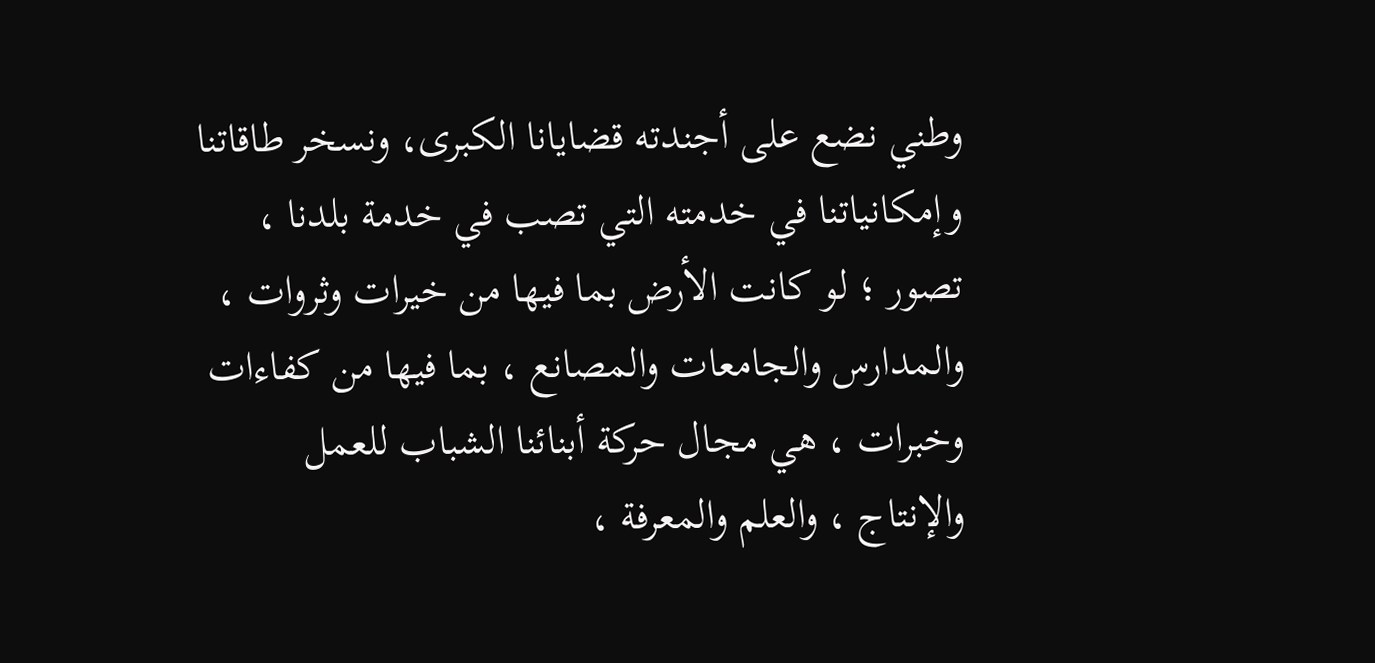وطني نضع على أجندته قضايانا الكبرى، ونسخر طاقاتنا وإمكانياتنا في خدمته التي تصب في خدمة بلدنا ، تصور ؛ لو كانت الأرض بما فيها من خيرات وثروات ، والمدارس والجامعات والمصانع ، بما فيها من كفاءات وخبرات ، هي مجال حركة أبنائنا الشباب للعمل والإنتاج ، والعلم والمعرفة ،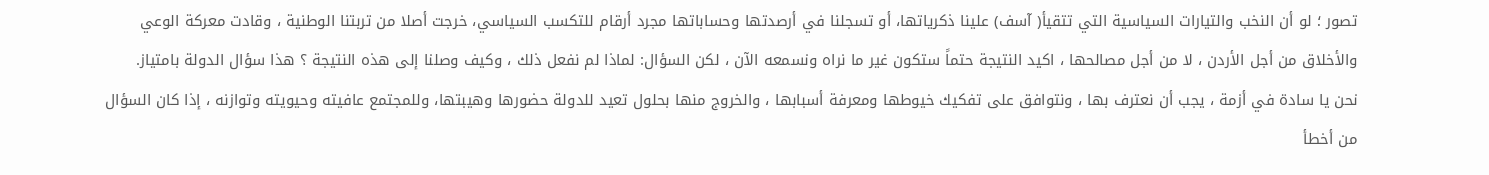تصور ؛ لو أن النخب والتيارات السياسية التي تتقيأ( آسف) علينا ذكرياتها، أو تسجلنا في أرصدتها وحساباتها مجرد أرقام للتكسب السياسي، خرجت أصلا من تربتنا الوطنية ، وقادت معركة الوعي والأخلاق من أجل الأردن ، لا من أجل مصالحها ، اكيد النتيجة حتماً ستكون غير ما نراه ونسمعه الآن ، لكن السؤال: لماذا لم نفعل ذلك ، وكيف وصلنا إلى هذه النتيجة ؟ هذا سؤال الدولة بامتياز.
نحن يا سادة في أزمة ، يجب أن نعترف بها ، ونتوافق على تفكيك خيوطها ومعرفة أسبابها ، والخروج منها بحلول تعيد للدولة حضورها وهيبتها، وللمجتمع عافيته وحيويته وتوازنه ، إذا كان السؤال من أخطأ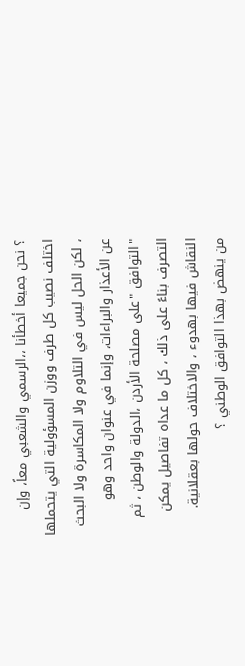؟ نحن جميعا أخطأنا ،،الرسمي والشعبي معاً، وإن اختلف نصيب كل طرف ووزن المسؤولية التي يتحملها ، لكن الحل ليس في التلاوم ولا المكاسرة ولا البحث عن الأعذار والبراءات، وإنما في عنوان واحد وهو "التوافق "على مصلحة الأردن ،الدولة والوطن ، ثم التصرف بناءً على ذلك ، كل ما عداه تفاصيل يمكن النقاش فيها بهدوء ، والاختلاف حولها بعقلانية.
من ينهض بهذا التوافق الوطني ؟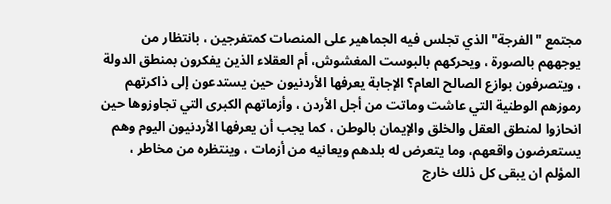مجتمع "الفرجة" الذي تجلس فيه الجماهير على المنصات كمتفرجين ، بانتظار من يوجههم بالصورة ، ويحركهم بالبوست المغشوش، أم العقلاء الذين يفكرون بمنطق الدولة ، ويتصرفون بوازع الصالح العام؟ الإجابة يعرفها الأردنيون حين يستدعون إلى ذاكرتهم رموزهم الوطنية التي عاشت وماتت من أجل الأردن ، وأزماتهم الكبرى التي تجاوزوها حين انحازوا لمنطق العقل والخلق والإيمان بالوطن ، كما يجب أن يعرفها الأردنيون اليوم وهم يستعرضون واقعهم، وما يتعرض له بلدهم ويعانيه من أزمات ، وينتظره من مخاطر ، المؤلم ان يبقى كل ذلك خارج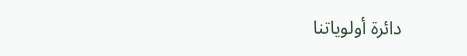دائرة أولوياتنا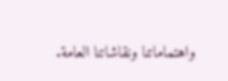واهتماماتنا ونقاشاتنا العامة.